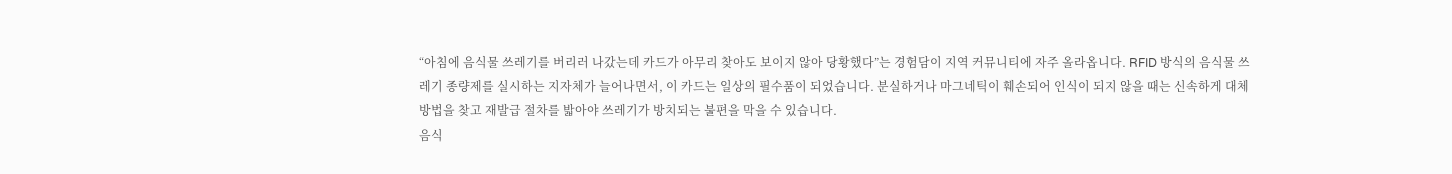“아침에 음식물 쓰레기를 버리러 나갔는데 카드가 아무리 찾아도 보이지 않아 당황했다”는 경험담이 지역 커뮤니티에 자주 올라옵니다. RFID 방식의 음식물 쓰레기 종량제를 실시하는 지자체가 늘어나면서, 이 카드는 일상의 필수품이 되었습니다. 분실하거나 마그네틱이 훼손되어 인식이 되지 않을 때는 신속하게 대체 방법을 찾고 재발급 절차를 밟아야 쓰레기가 방치되는 불편을 막을 수 있습니다.
음식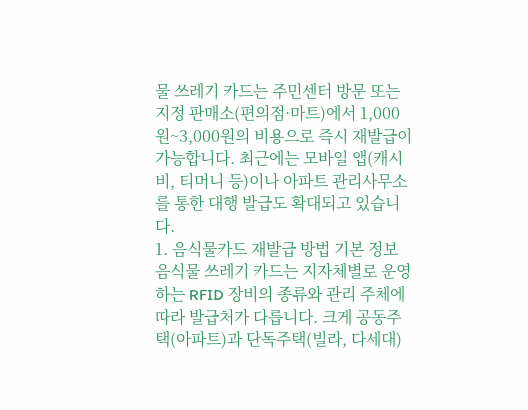물 쓰레기 카드는 주민센터 방문 또는 지정 판매소(편의점·마트)에서 1,000원~3,000원의 비용으로 즉시 재발급이 가능합니다. 최근에는 모바일 앱(캐시비, 티머니 등)이나 아파트 관리사무소를 통한 대행 발급도 확대되고 있습니다.
1. 음식물카드 재발급 방법 기본 정보
음식물 쓰레기 카드는 지자체별로 운영하는 RFID 장비의 종류와 관리 주체에 따라 발급처가 다릅니다. 크게 공동주택(아파트)과 단독주택(빌라, 다세대)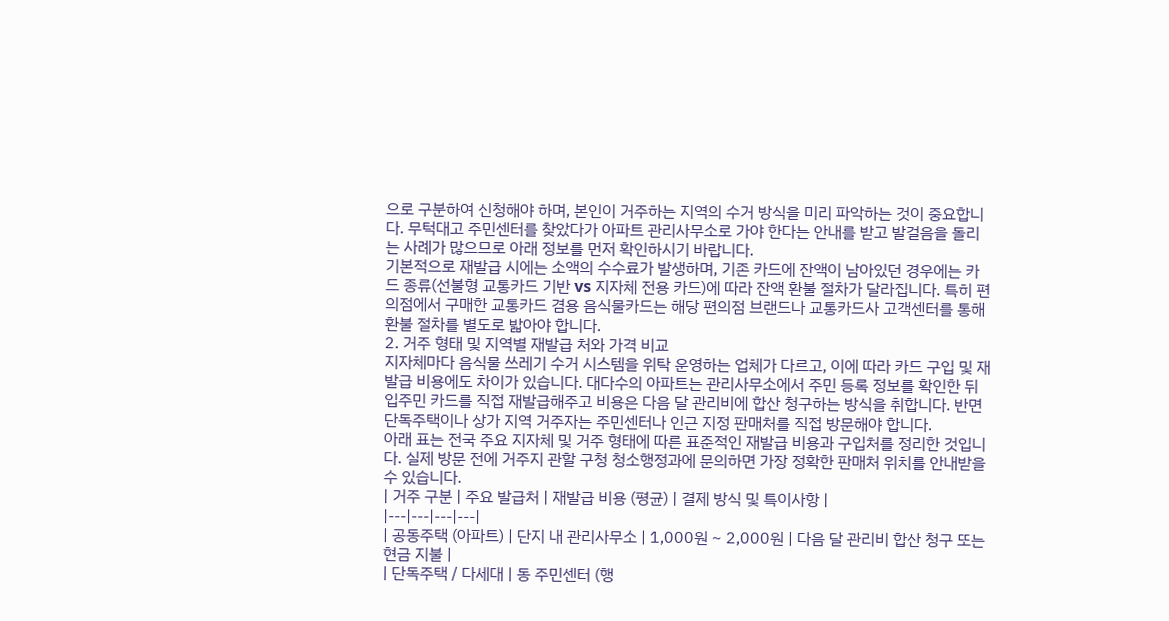으로 구분하여 신청해야 하며, 본인이 거주하는 지역의 수거 방식을 미리 파악하는 것이 중요합니다. 무턱대고 주민센터를 찾았다가 아파트 관리사무소로 가야 한다는 안내를 받고 발걸음을 돌리는 사례가 많으므로 아래 정보를 먼저 확인하시기 바랍니다.
기본적으로 재발급 시에는 소액의 수수료가 발생하며, 기존 카드에 잔액이 남아있던 경우에는 카드 종류(선불형 교통카드 기반 vs 지자체 전용 카드)에 따라 잔액 환불 절차가 달라집니다. 특히 편의점에서 구매한 교통카드 겸용 음식물카드는 해당 편의점 브랜드나 교통카드사 고객센터를 통해 환불 절차를 별도로 밟아야 합니다.
2. 거주 형태 및 지역별 재발급 처와 가격 비교
지자체마다 음식물 쓰레기 수거 시스템을 위탁 운영하는 업체가 다르고, 이에 따라 카드 구입 및 재발급 비용에도 차이가 있습니다. 대다수의 아파트는 관리사무소에서 주민 등록 정보를 확인한 뒤 입주민 카드를 직접 재발급해주고 비용은 다음 달 관리비에 합산 청구하는 방식을 취합니다. 반면 단독주택이나 상가 지역 거주자는 주민센터나 인근 지정 판매처를 직접 방문해야 합니다.
아래 표는 전국 주요 지자체 및 거주 형태에 따른 표준적인 재발급 비용과 구입처를 정리한 것입니다. 실제 방문 전에 거주지 관할 구청 청소행정과에 문의하면 가장 정확한 판매처 위치를 안내받을 수 있습니다.
| 거주 구분 | 주요 발급처 | 재발급 비용 (평균) | 결제 방식 및 특이사항 |
|---|---|---|---|
| 공동주택 (아파트) | 단지 내 관리사무소 | 1,000원 ~ 2,000원 | 다음 달 관리비 합산 청구 또는 현금 지불 |
| 단독주택 / 다세대 | 동 주민센터 (행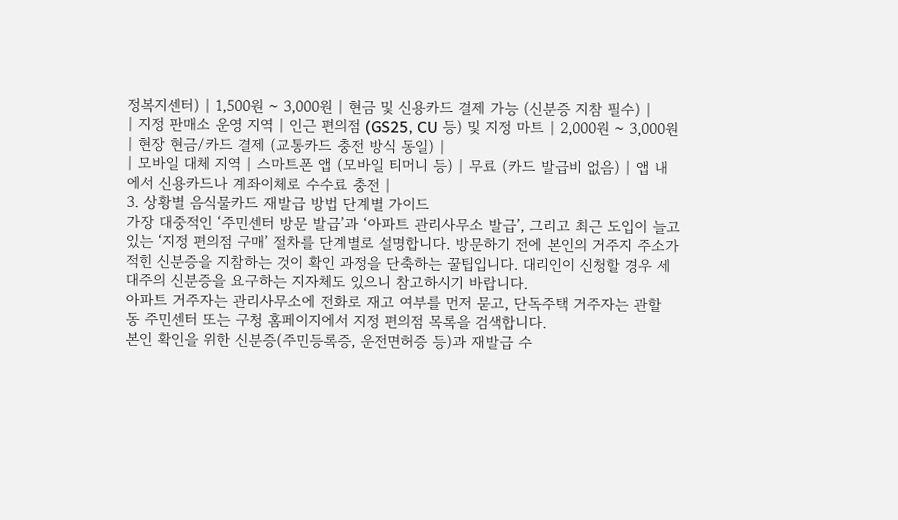정복지센터) | 1,500원 ~ 3,000원 | 현금 및 신용카드 결제 가능 (신분증 지참 필수) |
| 지정 판매소 운영 지역 | 인근 편의점 (GS25, CU 등) 및 지정 마트 | 2,000원 ~ 3,000원 | 현장 현금/카드 결제 (교통카드 충전 방식 동일) |
| 모바일 대체 지역 | 스마트폰 앱 (모바일 티머니 등) | 무료 (카드 발급비 없음) | 앱 내에서 신용카드나 계좌이체로 수수료 충전 |
3. 상황별 음식물카드 재발급 방법 단계별 가이드
가장 대중적인 ‘주민센터 방문 발급’과 ‘아파트 관리사무소 발급’, 그리고 최근 도입이 늘고 있는 ‘지정 편의점 구매’ 절차를 단계별로 설명합니다. 방문하기 전에 본인의 거주지 주소가 적힌 신분증을 지참하는 것이 확인 과정을 단축하는 꿀팁입니다. 대리인이 신청할 경우 세대주의 신분증을 요구하는 지자체도 있으니 참고하시기 바랍니다.
아파트 거주자는 관리사무소에 전화로 재고 여부를 먼저 묻고, 단독주택 거주자는 관할 동 주민센터 또는 구청 홈페이지에서 지정 편의점 목록을 검색합니다.
본인 확인을 위한 신분증(주민등록증, 운전면허증 등)과 재발급 수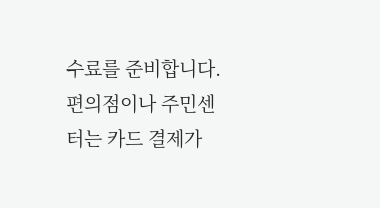수료를 준비합니다. 편의점이나 주민센터는 카드 결제가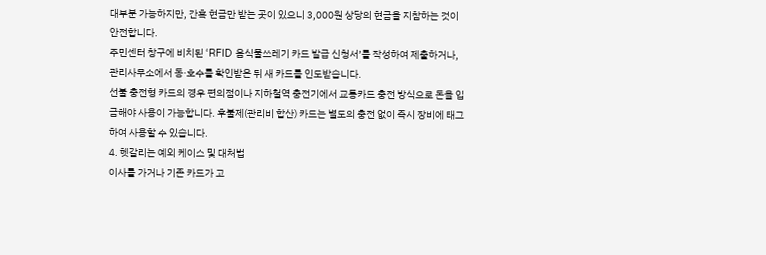대부분 가능하지만, 간혹 현금만 받는 곳이 있으니 3,000원 상당의 현금을 지참하는 것이 안전합니다.
주민센터 창구에 비치된 ‘RFID 음식물쓰레기 카드 발급 신청서’를 작성하여 제출하거나, 관리사무소에서 동·호수를 확인받은 뒤 새 카드를 인도받습니다.
선불 충전형 카드의 경우 편의점이나 지하철역 충전기에서 교통카드 충전 방식으로 돈을 입금해야 사용이 가능합니다. 후불제(관리비 합산) 카드는 별도의 충전 없이 즉시 장비에 태그하여 사용할 수 있습니다.
4. 헷갈리는 예외 케이스 및 대처법
이사를 가거나 기존 카드가 고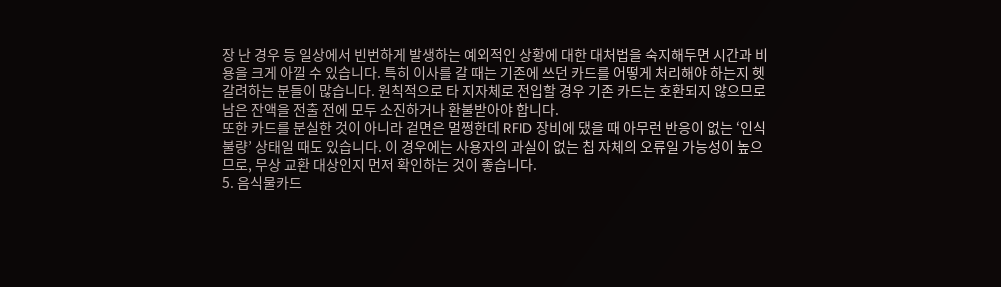장 난 경우 등 일상에서 빈번하게 발생하는 예외적인 상황에 대한 대처법을 숙지해두면 시간과 비용을 크게 아낄 수 있습니다. 특히 이사를 갈 때는 기존에 쓰던 카드를 어떻게 처리해야 하는지 헷갈려하는 분들이 많습니다. 원칙적으로 타 지자체로 전입할 경우 기존 카드는 호환되지 않으므로 남은 잔액을 전출 전에 모두 소진하거나 환불받아야 합니다.
또한 카드를 분실한 것이 아니라 겉면은 멀쩡한데 RFID 장비에 댔을 때 아무런 반응이 없는 ‘인식 불량’ 상태일 때도 있습니다. 이 경우에는 사용자의 과실이 없는 칩 자체의 오류일 가능성이 높으므로, 무상 교환 대상인지 먼저 확인하는 것이 좋습니다.
5. 음식물카드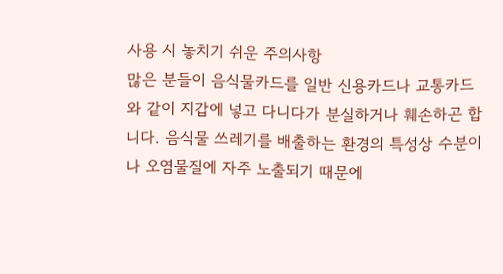사용 시 놓치기 쉬운 주의사항
많은 분들이 음식물카드를 일반 신용카드나 교통카드와 같이 지갑에 넣고 다니다가 분실하거나 훼손하곤 합니다. 음식물 쓰레기를 배출하는 환경의 특성상 수분이나 오염물질에 자주 노출되기 때문에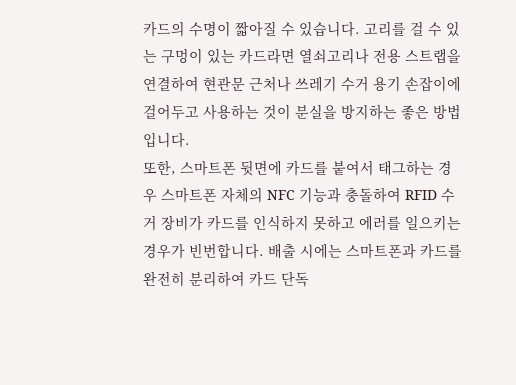카드의 수명이 짧아질 수 있습니다. 고리를 걸 수 있는 구멍이 있는 카드라면 열쇠고리나 전용 스트랩을 연결하여 현관문 근처나 쓰레기 수거 용기 손잡이에 걸어두고 사용하는 것이 분실을 방지하는 좋은 방법입니다.
또한, 스마트폰 뒷면에 카드를 붙여서 태그하는 경우 스마트폰 자체의 NFC 기능과 충돌하여 RFID 수거 장비가 카드를 인식하지 못하고 에러를 일으키는 경우가 빈번합니다. 배출 시에는 스마트폰과 카드를 완전히 분리하여 카드 단독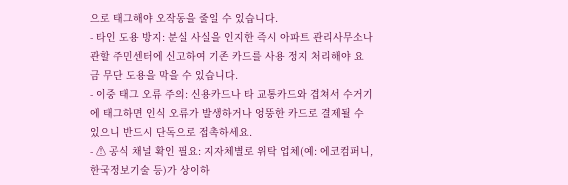으로 태그해야 오작동을 줄일 수 있습니다.
- 타인 도용 방지: 분실 사실을 인지한 즉시 아파트 관리사무소나 관할 주민센터에 신고하여 기존 카드를 사용 정지 처리해야 요금 무단 도용을 막을 수 있습니다.
- 이중 태그 오류 주의: 신용카드나 타 교통카드와 겹쳐서 수거기에 태그하면 인식 오류가 발생하거나 엉뚱한 카드로 결제될 수 있으니 반드시 단독으로 접촉하세요.
- ⚠ 공식 채널 확인 필요: 지자체별로 위탁 업체(예: 에코컴퍼니, 한국정보기술 등)가 상이하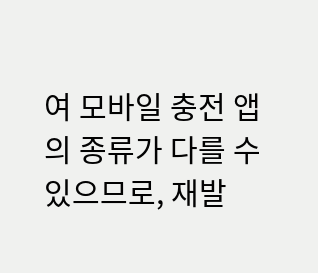여 모바일 충전 앱의 종류가 다를 수 있으므로, 재발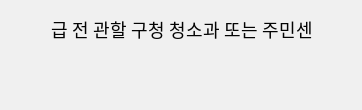급 전 관할 구청 청소과 또는 주민센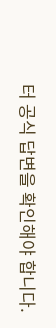터 공식 답변을 확인해야 합니다.